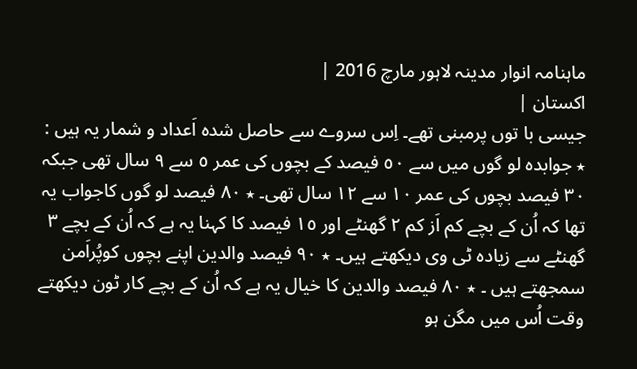ماہنامہ انوار مدینہ لاہور مارچ 2016 |
اكستان |
جیسی با توں پرمبنی تھے۔ اِس سروے سے حاصل شدہ اَعداد و شمار یہ ہیں : ٭ جوابدہ لو گوں میں سے ٥٠ فیصد کے بچوں کی عمر ٥ سے ٩ سال تھی جبکہ ٣٠ فیصد بچوں کی عمر ١٠ سے ١٢ سال تھی۔ ٭ ٨٠ فیصد لو گوں کاجواب یہ تھا کہ اُن کے بچے کم اَز کم ٢ گھنٹے اور ١٥ فیصد کا کہنا یہ ہے کہ اُن کے بچے ٣ گھنٹے سے زیادہ ٹی وی دیکھتے ہیں۔ ٭ ٩٠ فیصد والدین اپنے بچوں کوپُراَمن سمجھتے ہیں ۔ ٭ ٨٠ فیصد والدین کا خیال یہ ہے کہ اُن کے بچے کار ٹون دیکھتے وقت اُس میں مگن ہو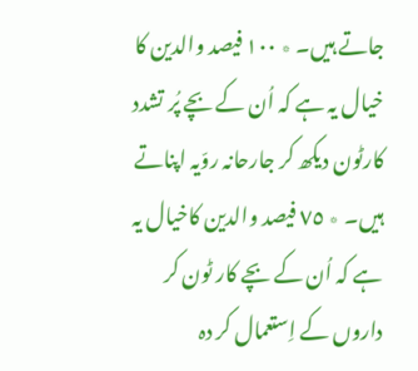جاتے ہیں۔ ٭ ١٠٠ فیصد والدین کا خیال یہ ہے کہ اُن کے بچے پُر تشدد کارٹون دیکھ کر جارحانہ روّیہ اپناتے ہیں۔ ٭ ٧٥ فیصد والدین کاخیال یہ ہے کہ اُن کے بچے کار ٹون کر داروں کے اِستعمال کر دہ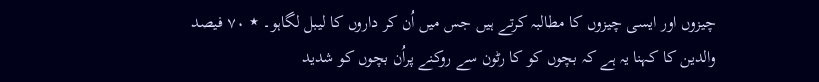چیزوں اور ایسی چیزوں کا مطالبہ کرتے ہیں جس میں اُن کر داروں کا لیبل لگاہو۔ ٭ ٧٠ فیصد والدین کا کہنا یہ ہے کہ بچوں کو کا رٹون سے روکنے پراُن بچوں کو شدید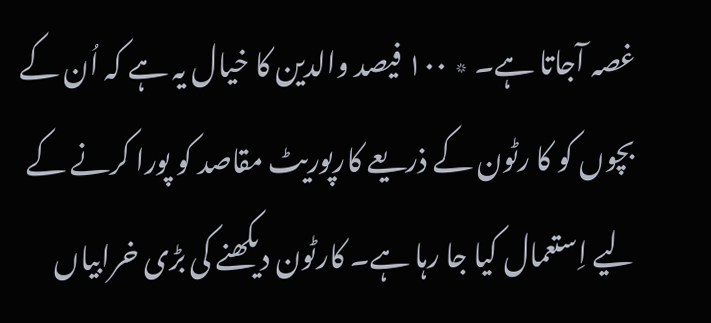غصہ آجاتا ہے۔ ٭ ١٠٠ فیصد والدین کا خیال یہ ہے کہ اُن کے بچوں کو کا رٹون کے ذریعے کارپوریٹ مقاصد کو پورا کرنے کے لیے اِستعمال کیا جا رہا ہے۔ کارٹون دیکھنے کی بڑی خرابیاں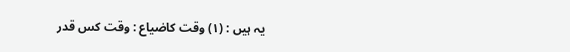یہ ہیں : (١) وقت کاضیاع : وقت کس قدر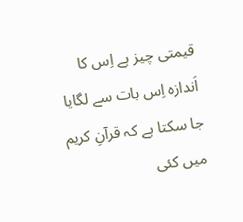قیمتی چیز ہے اِس کا اَندازہ اِس بات سے لگایا جا سکتا ہے کہ قرآنِ کریم میں کئی